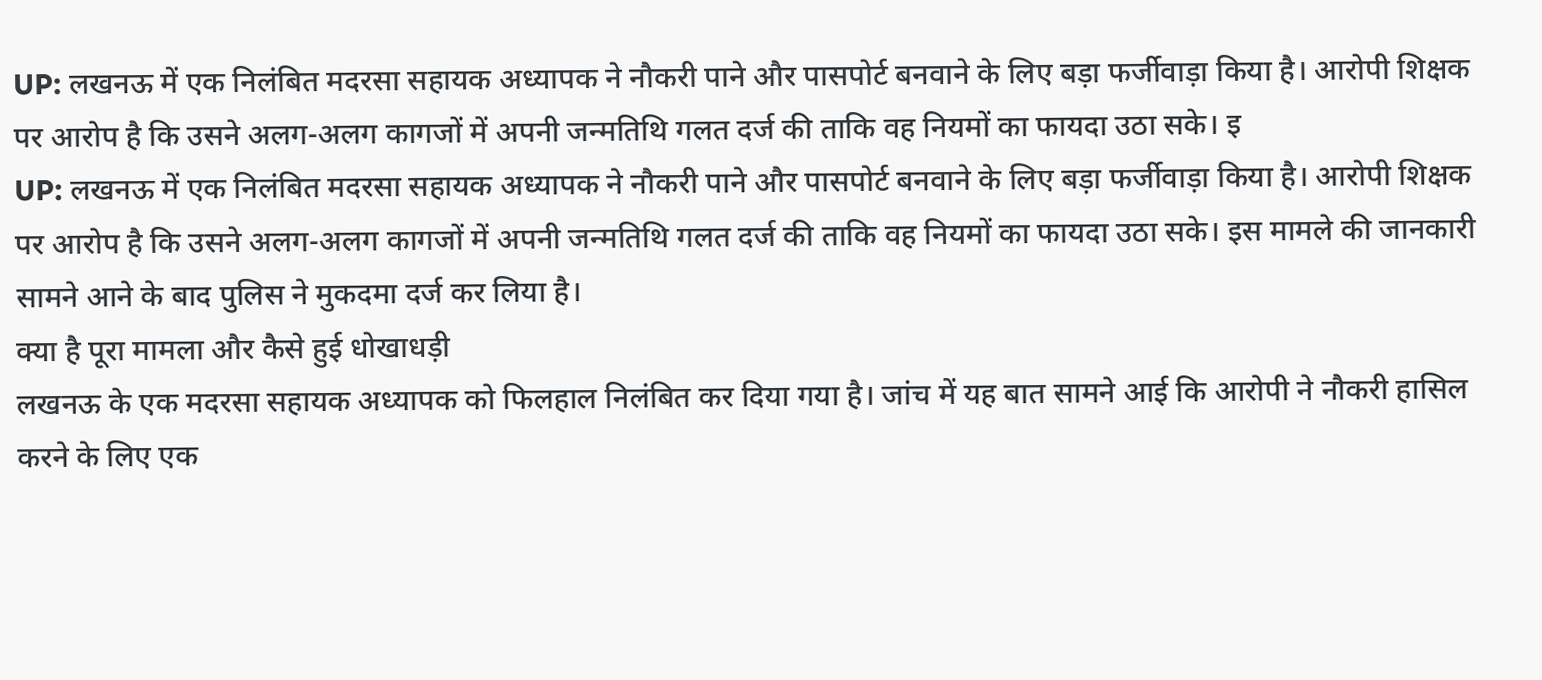UP: लखनऊ में एक निलंबित मदरसा सहायक अध्यापक ने नौकरी पाने और पासपोर्ट बनवाने के लिए बड़ा फर्जीवाड़ा किया है। आरोपी शिक्षक पर आरोप है कि उसने अलग-अलग कागजों में अपनी जन्मतिथि गलत दर्ज की ताकि वह नियमों का फायदा उठा सके। इ
UP: लखनऊ में एक निलंबित मदरसा सहायक अध्यापक ने नौकरी पाने और पासपोर्ट बनवाने के लिए बड़ा फर्जीवाड़ा किया है। आरोपी शिक्षक पर आरोप है कि उसने अलग-अलग कागजों में अपनी जन्मतिथि गलत दर्ज की ताकि वह नियमों का फायदा उठा सके। इस मामले की जानकारी सामने आने के बाद पुलिस ने मुकदमा दर्ज कर लिया है।
क्या है पूरा मामला और कैसे हुई धोखाधड़ी
लखनऊ के एक मदरसा सहायक अध्यापक को फिलहाल निलंबित कर दिया गया है। जांच में यह बात सामने आई कि आरोपी ने नौकरी हासिल करने के लिए एक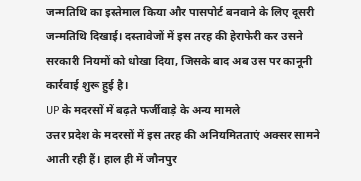जन्मतिथि का इस्तेमाल किया और पासपोर्ट बनवाने के लिए दूसरी जन्मतिथि दिखाई। दस्तावेजों में इस तरह की हेराफेरी कर उसने सरकारी नियमों को धोखा दिया, जिसके बाद अब उस पर कानूनी कार्रवाई शुरू हुई है।
UP के मदरसों में बढ़ते फर्जीवाड़े के अन्य मामले
उत्तर प्रदेश के मदरसों में इस तरह की अनियमितताएं अक्सर सामने आती रही हैं। हाल ही में जौनपुर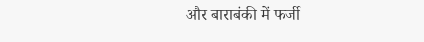और बाराबंकी में फर्जी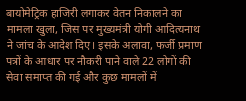बायोमेट्रिक हाजिरी लगाकर वेतन निकालने का मामला खुला, जिस पर मुख्यमंत्री योगी आदित्यनाथ ने जांच के आदेश दिए। इसके अलावा, फर्जी प्रमाण पत्रों के आधार पर नौकरी पाने वाले 22 लोगों की सेवा समाप्त की गई और कुछ मामलों में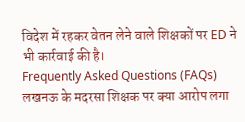विदेश में रहकर वेतन लेने वाले शिक्षकों पर ED ने भी कार्रवाई की है।
Frequently Asked Questions (FAQs)
लखनऊ के मदरसा शिक्षक पर क्या आरोप लगा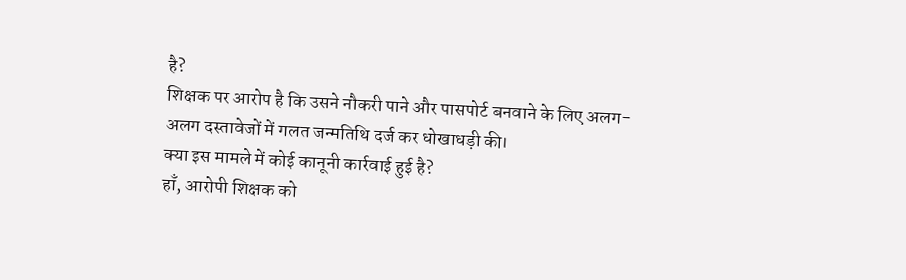है?
शिक्षक पर आरोप है कि उसने नौकरी पाने और पासपोर्ट बनवाने के लिए अलग-अलग दस्तावेजों में गलत जन्मतिथि दर्ज कर धोखाधड़ी की।
क्या इस मामले में कोई कानूनी कार्रवाई हुई है?
हाँ, आरोपी शिक्षक को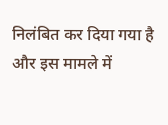निलंबित कर दिया गया है और इस मामले में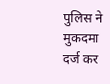पुलिस ने मुकदमा दर्ज कर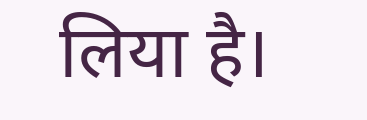लिया है।